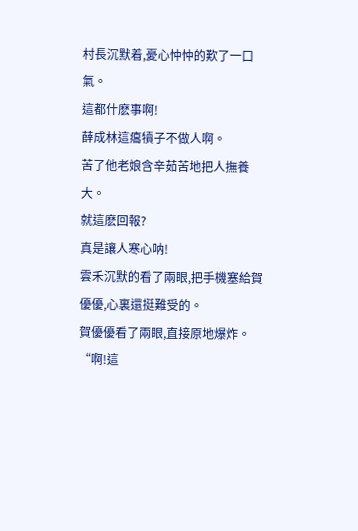村長沉默着,憂心忡忡的歎了一口氣。
這都什麽事啊!
薛成林這癟犢子不做人啊。
苦了他老娘含辛茹苦地把人撫養大。
就這麽回報?
真是讓人寒心呐!
雲禾沉默的看了兩眼,把手機塞給賀優優,心裏還挺難受的。
賀優優看了兩眼,直接原地爆炸。
“啊!這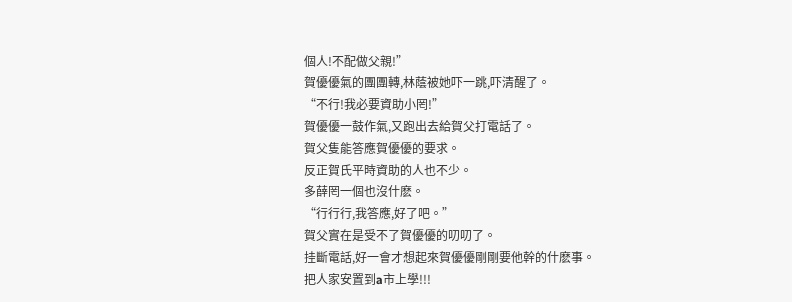個人!不配做父親!”
賀優優氣的團團轉,林蔭被她吓一跳,吓清醒了。
“不行!我必要資助小罔!”
賀優優一鼓作氣,又跑出去給賀父打電話了。
賀父隻能答應賀優優的要求。
反正賀氏平時資助的人也不少。
多薛罔一個也沒什麽。
“行行行,我答應,好了吧。”
賀父實在是受不了賀優優的叨叨了。
挂斷電話,好一會才想起來賀優優剛剛要他幹的什麽事。
把人家安置到a市上學!!!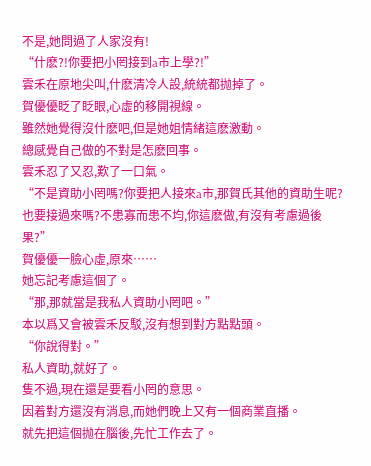不是,她問過了人家沒有!
“什麽?!你要把小罔接到a市上學?!”
雲禾在原地尖叫,什麽清冷人設,統統都抛掉了。
賀優優眨了眨眼,心虛的移開視線。
雖然她覺得沒什麽吧,但是她姐情緒這麽激動。
總感覺自己做的不對是怎麽回事。
雲禾忍了又忍,歎了一口氣。
“不是資助小罔嗎?你要把人接來a市,那賀氏其他的資助生呢?也要接過來嗎?不患寡而患不均,你這麽做,有沒有考慮過後果?”
賀優優一臉心虛,原來……
她忘記考慮這個了。
“那,那就當是我私人資助小罔吧。”
本以爲又會被雲禾反駁,沒有想到對方點點頭。
“你說得對。”
私人資助,就好了。
隻不過,現在還是要看小罔的意思。
因着對方還沒有消息,而她們晚上又有一個商業直播。
就先把這個抛在腦後,先忙工作去了。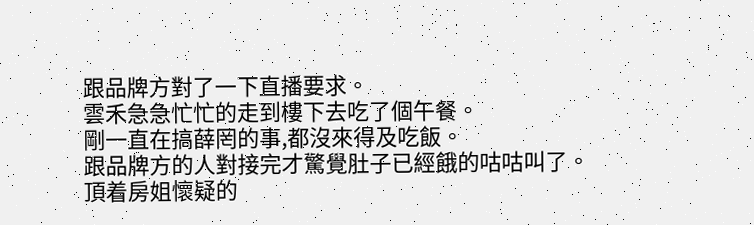跟品牌方對了一下直播要求。
雲禾急急忙忙的走到樓下去吃了個午餐。
剛一直在搞薛罔的事,都沒來得及吃飯。
跟品牌方的人對接完才驚覺肚子已經餓的咕咕叫了。
頂着房姐懷疑的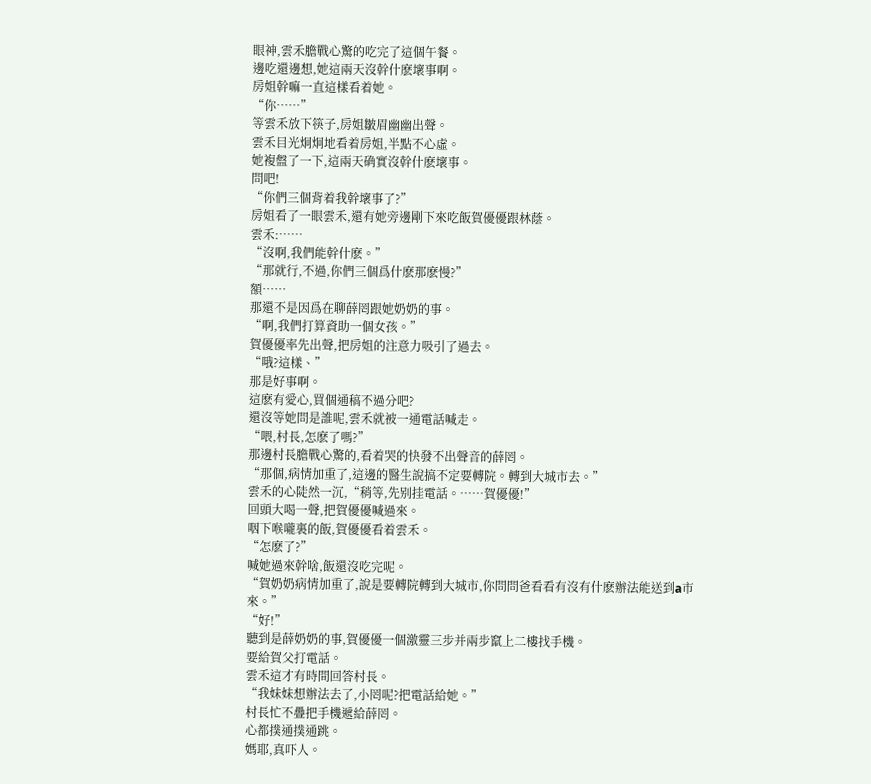眼神,雲禾膽戰心驚的吃完了這個午餐。
邊吃還邊想,她這兩天沒幹什麽壞事啊。
房姐幹嘛一直這樣看着她。
“你……”
等雲禾放下筷子,房姐皺眉幽幽出聲。
雲禾目光炯炯地看着房姐,半點不心虛。
她複盤了一下,這兩天确實沒幹什麽壞事。
問吧!
“你們三個背着我幹壞事了?”
房姐看了一眼雲禾,還有她旁邊剛下來吃飯賀優優跟林蔭。
雲禾:……
“沒啊,我們能幹什麽。”
“那就行,不過,你們三個爲什麽那麽慢?”
額……
那還不是因爲在聊薛罔跟她奶奶的事。
“啊,我們打算資助一個女孩。”
賀優優率先出聲,把房姐的注意力吸引了過去。
“哦?這樣、”
那是好事啊。
這麽有愛心,買個通稿不過分吧?
還沒等她問是誰呢,雲禾就被一通電話喊走。
“喂,村長,怎麽了嗎?”
那邊村長膽戰心驚的,看着哭的快發不出聲音的薛罔。
“那個,病情加重了,這邊的醫生說搞不定要轉院。轉到大城市去。”
雲禾的心陡然一沉,“稍等,先别挂電話。……賀優優!”
回頭大喝一聲,把賀優優喊過來。
咽下喉嚨裏的飯,賀優優看着雲禾。
“怎麽了?”
喊她過來幹啥,飯還沒吃完呢。
“賀奶奶病情加重了,說是要轉院轉到大城市,你問問爸看看有沒有什麽辦法能送到a市來。”
“好!”
聽到是薛奶奶的事,賀優優一個激靈三步并兩步竄上二樓找手機。
要給賀父打電話。
雲禾這才有時間回答村長。
“我妹妹想辦法去了,小罔呢?把電話給她。”
村長忙不疊把手機遞給薛罔。
心都撲通撲通跳。
媽耶,真吓人。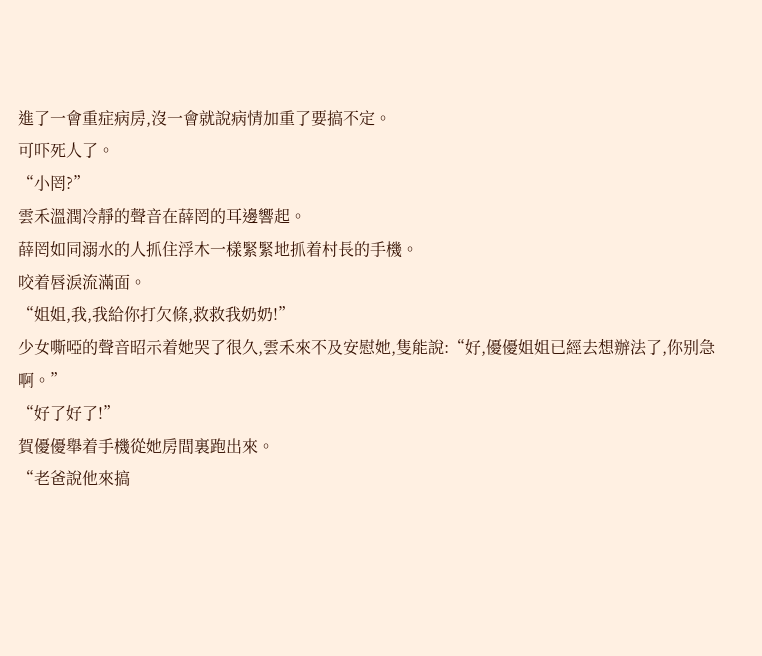進了一會重症病房,沒一會就說病情加重了要搞不定。
可吓死人了。
“小罔?”
雲禾溫潤冷靜的聲音在薛罔的耳邊響起。
薛罔如同溺水的人抓住浮木一樣緊緊地抓着村長的手機。
咬着唇淚流滿面。
“姐姐,我,我給你打欠條,救救我奶奶!”
少女嘶啞的聲音昭示着她哭了很久,雲禾來不及安慰她,隻能說:“好,優優姐姐已經去想辦法了,你别急啊。”
“好了好了!”
賀優優舉着手機從她房間裏跑出來。
“老爸說他來搞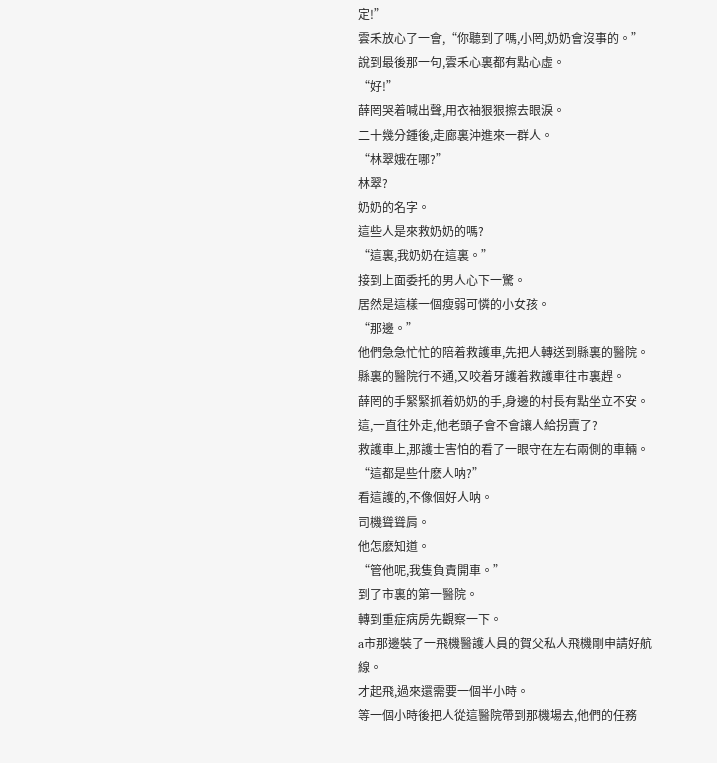定!”
雲禾放心了一會,“你聽到了嗎,小罔,奶奶會沒事的。”
說到最後那一句,雲禾心裏都有點心虛。
“好!”
薛罔哭着喊出聲,用衣袖狠狠擦去眼淚。
二十幾分鍾後,走廊裏沖進來一群人。
“林翠娥在哪?”
林翠?
奶奶的名字。
這些人是來救奶奶的嗎?
“這裏,我奶奶在這裏。”
接到上面委托的男人心下一驚。
居然是這樣一個瘦弱可憐的小女孩。
“那邊。”
他們急急忙忙的陪着救護車,先把人轉送到縣裏的醫院。
縣裏的醫院行不通,又咬着牙護着救護車往市裏趕。
薛罔的手緊緊抓着奶奶的手,身邊的村長有點坐立不安。
這,一直往外走,他老頭子會不會讓人給拐賣了?
救護車上,那護士害怕的看了一眼守在左右兩側的車輛。
“這都是些什麽人呐?”
看這護的,不像個好人呐。
司機聳聳肩。
他怎麽知道。
“管他呢,我隻負責開車。”
到了市裏的第一醫院。
轉到重症病房先觀察一下。
a市那邊裝了一飛機醫護人員的賀父私人飛機剛申請好航線。
才起飛,過來還需要一個半小時。
等一個小時後把人從這醫院帶到那機場去,他們的任務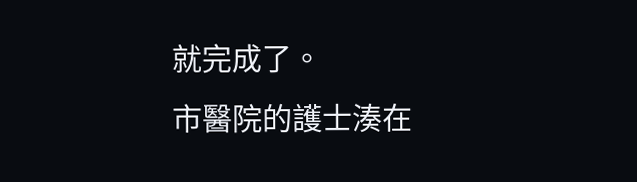就完成了。
市醫院的護士湊在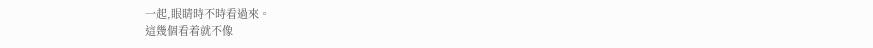一起,眼睛時不時看過來。
這幾個看着就不像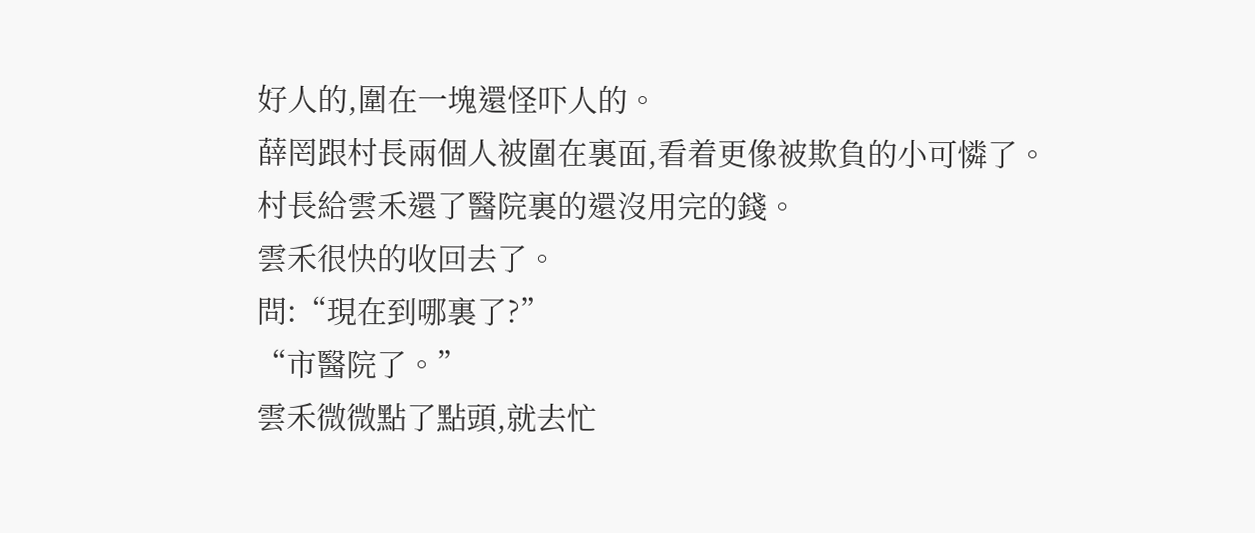好人的,圍在一塊還怪吓人的。
薛罔跟村長兩個人被圍在裏面,看着更像被欺負的小可憐了。
村長給雲禾還了醫院裏的還沒用完的錢。
雲禾很快的收回去了。
問:“現在到哪裏了?”
“市醫院了。”
雲禾微微點了點頭,就去忙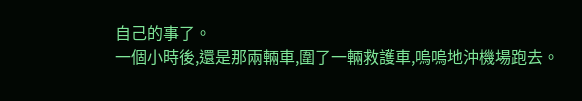自己的事了。
一個小時後,還是那兩輛車,圍了一輛救護車,嗚嗚地沖機場跑去。